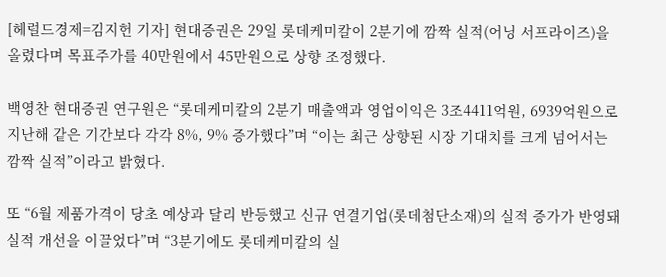[헤럴드경제=김지헌 기자] 현대증권은 29일 롯데케미칼이 2분기에 깜짝 실적(어닝 서프라이즈)을 올렸다며 목표주가를 40만원에서 45만원으로 상향 조정했다.

백영찬 현대증권 연구원은 “롯데케미칼의 2분기 매출액과 영업이익은 3조4411억원, 6939억원으로 지난해 같은 기간보다 각각 8%, 9% 증가했다”며 “이는 최근 상향된 시장 기대치를 크게 넘어서는 깜짝 실적”이라고 밝혔다.

또 “6월 제품가격이 당초 예상과 달리 반등했고 신규 연결기업(롯데첨단소재)의 실적 증가가 반영돼 실적 개선을 이끌었다”며 “3분기에도 롯데케미칼의 실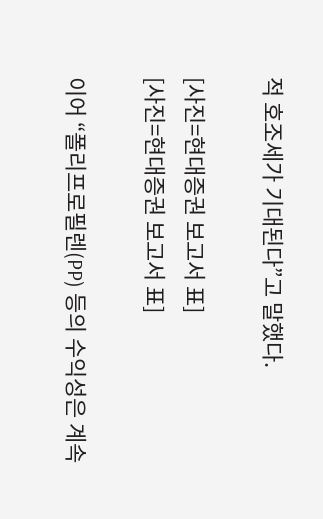적 호조세가 기대된다”고 말했다.

[사진=현대증권 보고서 표]
[사진=현대증권 보고서 표]

이어 “폴리프로필렌(PP) 등의 수익성은 계속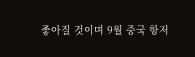좋아질 것이며 9월 중국 항저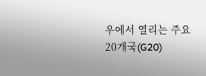우에서 열리는 주요 20개국(G20)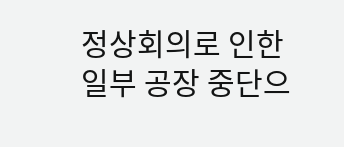정상회의로 인한 일부 공장 중단으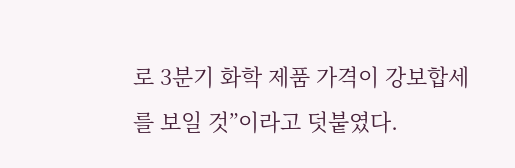로 3분기 화학 제품 가격이 강보합세를 보일 것”이라고 덧붙였다.